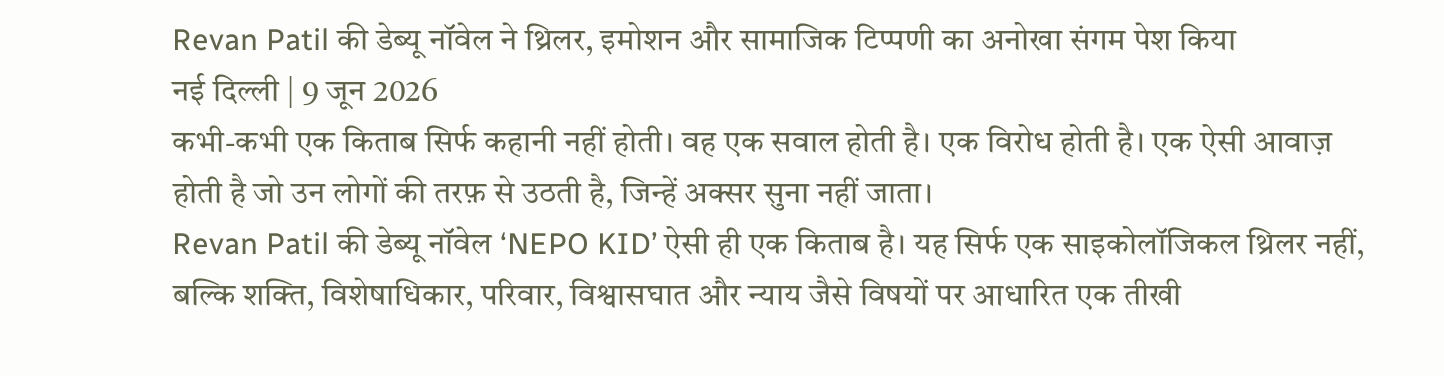Revan Patil की डेब्यू नॉवेल ने थ्रिलर, इमोशन और सामाजिक टिप्पणी का अनोखा संगम पेश किया
नई दिल्ली | 9 जून 2026
कभी-कभी एक किताब सिर्फ कहानी नहीं होती। वह एक सवाल होती है। एक विरोध होती है। एक ऐसी आवाज़ होती है जो उन लोगों की तरफ़ से उठती है, जिन्हें अक्सर सुना नहीं जाता।
Revan Patil की डेब्यू नॉवेल ‘NEPO KID’ ऐसी ही एक किताब है। यह सिर्फ एक साइकोलॉजिकल थ्रिलर नहीं, बल्कि शक्ति, विशेषाधिकार, परिवार, विश्वासघात और न्याय जैसे विषयों पर आधारित एक तीखी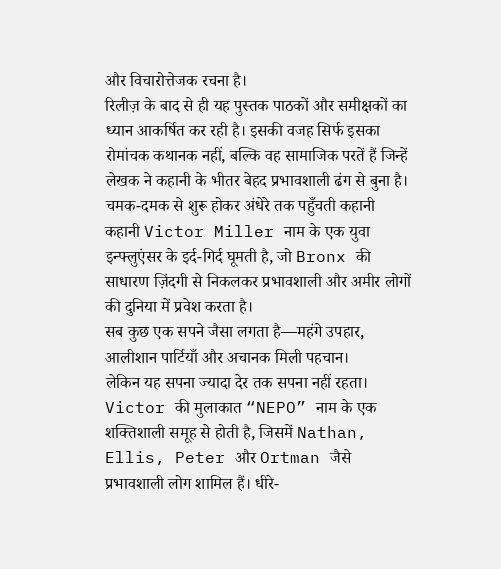और विचारोत्तेजक रचना है।
रिलीज़ के बाद से ही यह पुस्तक पाठकों और समीक्षकों का ध्यान आकर्षित कर रही है। इसकी वजह सिर्फ इसका रोमांचक कथानक नहीं, बल्कि वह सामाजिक परतें हैं जिन्हें लेखक ने कहानी के भीतर बेहद प्रभावशाली ढंग से बुना है।
चमक-दमक से शुरू होकर अंधेरे तक पहुँचती कहानी
कहानी Victor Miller नाम के एक युवा इन्फ्लुएंसर के इर्द-गिर्द घूमती है, जो Bronx की साधारण ज़िंदगी से निकलकर प्रभावशाली और अमीर लोगों की दुनिया में प्रवेश करता है।
सब कुछ एक सपने जैसा लगता है—महंगे उपहार, आलीशान पार्टियाँ और अचानक मिली पहचान।
लेकिन यह सपना ज्यादा देर तक सपना नहीं रहता।
Victor की मुलाकात “NEPO” नाम के एक शक्तिशाली समूह से होती है, जिसमें Nathan, Ellis, Peter और Ortman जैसे प्रभावशाली लोग शामिल हैं। धीरे-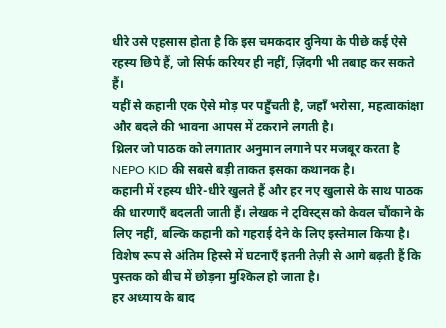धीरे उसे एहसास होता है कि इस चमकदार दुनिया के पीछे कई ऐसे रहस्य छिपे हैं, जो सिर्फ करियर ही नहीं, ज़िंदगी भी तबाह कर सकते हैं।
यहीं से कहानी एक ऐसे मोड़ पर पहुँचती है, जहाँ भरोसा, महत्वाकांक्षा और बदले की भावना आपस में टकराने लगती है।
थ्रिलर जो पाठक को लगातार अनुमान लगाने पर मजबूर करता है
NEPO KID की सबसे बड़ी ताकत इसका कथानक है।
कहानी में रहस्य धीरे-धीरे खुलते हैं और हर नए खुलासे के साथ पाठक की धारणाएँ बदलती जाती हैं। लेखक ने ट्विस्ट्स को केवल चौंकाने के लिए नहीं, बल्कि कहानी को गहराई देने के लिए इस्तेमाल किया है।
विशेष रूप से अंतिम हिस्से में घटनाएँ इतनी तेज़ी से आगे बढ़ती हैं कि पुस्तक को बीच में छोड़ना मुश्किल हो जाता है।
हर अध्याय के बाद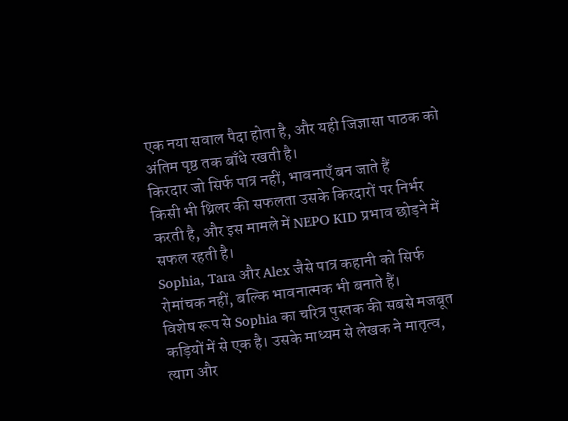एक नया सवाल पैदा होता है, और यही जिज्ञासा पाठक को अंतिम पृष्ठ तक बाँधे रखती है।
किरदार जो सिर्फ पात्र नहीं, भावनाएँ बन जाते हैं
किसी भी थ्रिलर की सफलता उसके किरदारों पर निर्भर करती है, और इस मामले में NEPO KID प्रभाव छोड़ने में सफल रहती है।
Sophia, Tara और Alex जैसे पात्र कहानी को सिर्फ रोमांचक नहीं, बल्कि भावनात्मक भी बनाते हैं।
विशेष रूप से Sophia का चरित्र पुस्तक की सबसे मजबूत कड़ियों में से एक है। उसके माध्यम से लेखक ने मातृत्व, त्याग और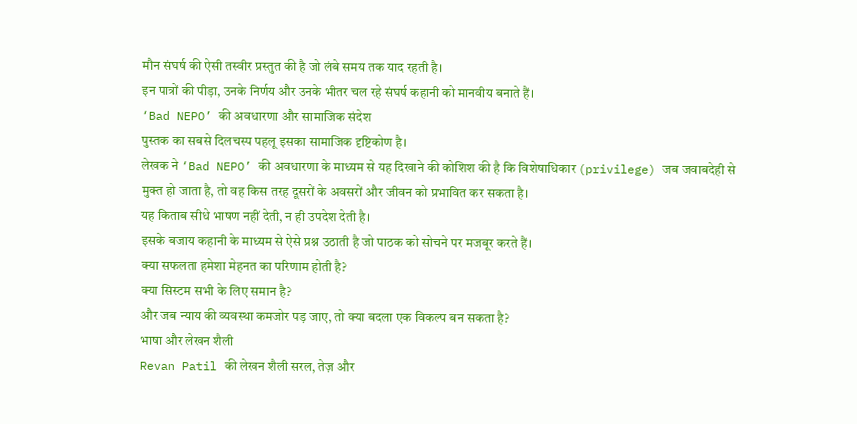मौन संघर्ष की ऐसी तस्वीर प्रस्तुत की है जो लंबे समय तक याद रहती है।
इन पात्रों की पीड़ा, उनके निर्णय और उनके भीतर चल रहे संघर्ष कहानी को मानवीय बनाते हैं।
‘Bad NEPO’ की अवधारणा और सामाजिक संदेश
पुस्तक का सबसे दिलचस्प पहलू इसका सामाजिक दृष्टिकोण है।
लेखक ने ‘Bad NEPO’ की अवधारणा के माध्यम से यह दिखाने की कोशिश की है कि विशेषाधिकार (privilege) जब जवाबदेही से मुक्त हो जाता है, तो वह किस तरह दूसरों के अवसरों और जीवन को प्रभावित कर सकता है।
यह किताब सीधे भाषण नहीं देती, न ही उपदेश देती है।
इसके बजाय कहानी के माध्यम से ऐसे प्रश्न उठाती है जो पाठक को सोचने पर मजबूर करते हैं।
क्या सफलता हमेशा मेहनत का परिणाम होती है?
क्या सिस्टम सभी के लिए समान है?
और जब न्याय की व्यवस्था कमजोर पड़ जाए, तो क्या बदला एक विकल्प बन सकता है?
भाषा और लेखन शैली
Revan Patil की लेखन शैली सरल, तेज़ और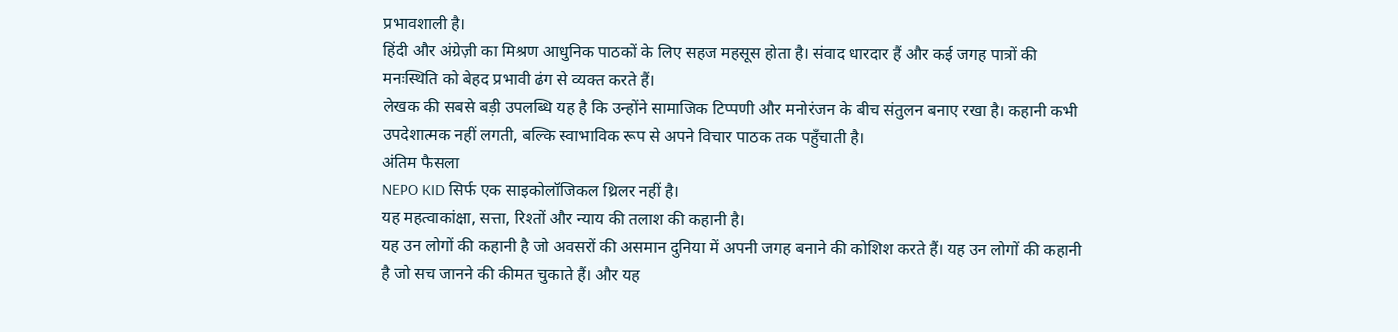प्रभावशाली है।
हिंदी और अंग्रेज़ी का मिश्रण आधुनिक पाठकों के लिए सहज महसूस होता है। संवाद धारदार हैं और कई जगह पात्रों की मनःस्थिति को बेहद प्रभावी ढंग से व्यक्त करते हैं।
लेखक की सबसे बड़ी उपलब्धि यह है कि उन्होंने सामाजिक टिप्पणी और मनोरंजन के बीच संतुलन बनाए रखा है। कहानी कभी उपदेशात्मक नहीं लगती, बल्कि स्वाभाविक रूप से अपने विचार पाठक तक पहुँचाती है।
अंतिम फैसला
NEPO KID सिर्फ एक साइकोलॉजिकल थ्रिलर नहीं है।
यह महत्वाकांक्षा, सत्ता, रिश्तों और न्याय की तलाश की कहानी है।
यह उन लोगों की कहानी है जो अवसरों की असमान दुनिया में अपनी जगह बनाने की कोशिश करते हैं। यह उन लोगों की कहानी है जो सच जानने की कीमत चुकाते हैं। और यह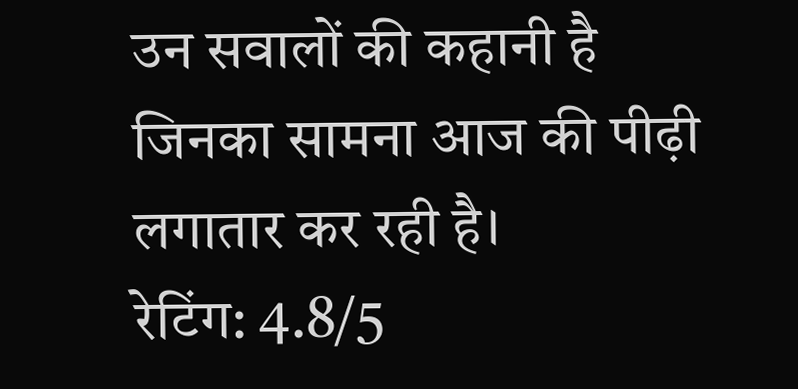उन सवालों की कहानी है जिनका सामना आज की पीढ़ी लगातार कर रही है।
रेटिंग: 4.8/5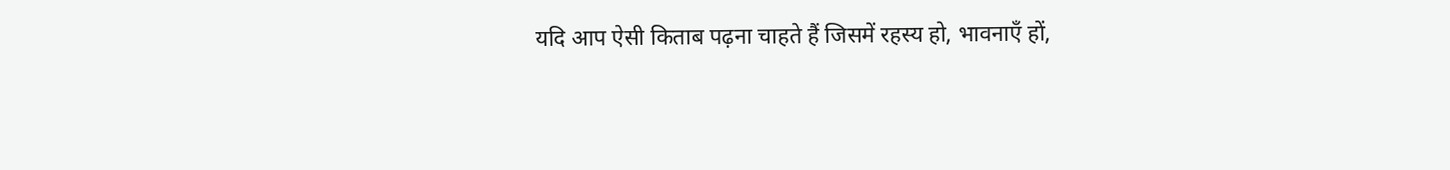यदि आप ऐसी किताब पढ़ना चाहते हैं जिसमें रहस्य हो, भावनाएँ हों,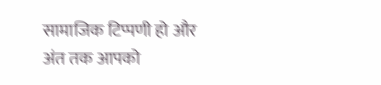सामाजिक टिप्पणी हो और अंत तक आपको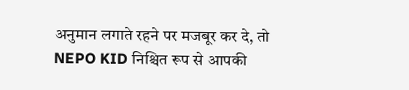अनुमान लगाते रहने पर मजबूर कर दे, तो NEPO KID निश्चित रूप से आपकी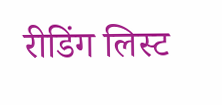रीडिंग लिस्ट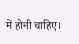में होनी चाहिए।